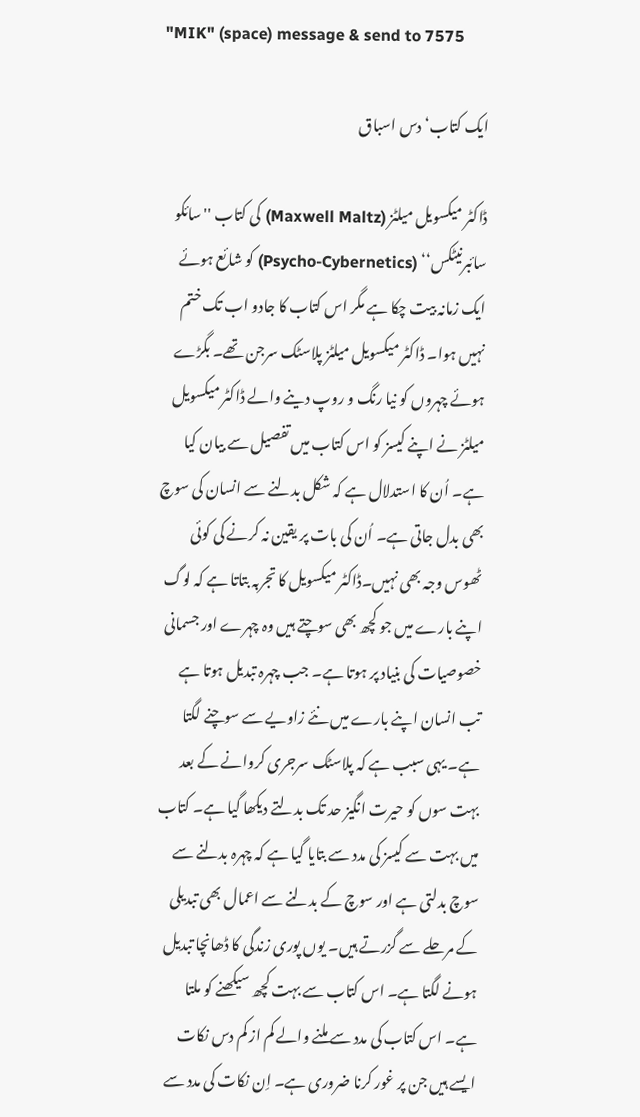"MIK" (space) message & send to 7575

ایک کتاب‘ دس اسباق

ڈاکٹر میکسویل میلٹز (Maxwell Maltz) کی کتاب ''سائکو سائبرنیٹکس‘‘ (Psycho-Cybernetics) کو شائع ہوئے ایک زمانہ بیت چکا ہے مگر اس کتاب کا جادو اب تک ختم نہیں ہوا۔ ڈاکٹر میکسویل میلٹز پلاسٹک سرجن تھے۔ بگڑے ہوئے چہروں کو نیا رنگ و روپ دینے والے ڈاکٹر میکسویل میلٹز نے اپنے کیسز کو اس کتاب میں تفصیل سے بیان کیا ہے۔ اُن کا استدلال ہے کہ شکل بدلنے سے انسان کی سوچ بھی بدل جاتی ہے۔ اُن کی بات پر یقین نہ کرنے کی کوئی ٹھوس وجہ بھی نہیں۔ڈاکٹر میکسویل کا تجربہ بتاتا ہے کہ لوگ اپنے بارے میں جو کچھ بھی سوچتے ہیں وہ چہرے اور جسمانی خصوصیات کی بنیاد پر ہوتا ہے۔ جب چہرہ تبدیل ہوتا ہے تب انسان اپنے بارے میں نئے زاویے سے سوچنے لگتا ہے۔ یہی سبب ہے کہ پلاسٹک سرجری کروانے کے بعد بہت سوں کو حیرت انگیز حد تک بدلتے دیکھا گیا ہے۔ کتاب میں بہت سے کیسز کی مدد سے بتایا گیا ہے کہ چہرہ بدلنے سے سوچ بدلتی ہے اور سوچ کے بدلنے سے اعمال بھی تبدیلی کے مرحلے سے گزرتے ہیں۔ یوں پوری زندگی کا ڈھانچا تبدیل ہونے لگتا ہے۔ اس کتاب سے بہت کچھ سیکھنے کو ملتا ہے۔ اس کتاب کی مدد سے ملنے والے کم از کم دس نکات ایسے ہیں جن پر غور کرنا ضروری ہے۔ اِن نکات کی مدد سے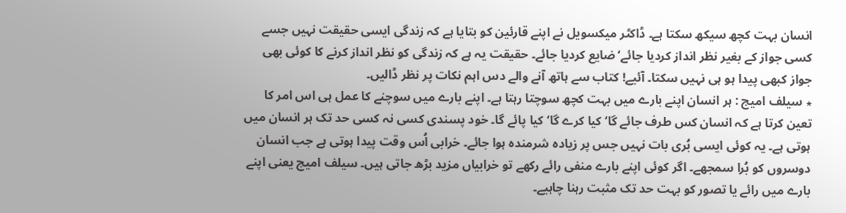انسان بہت کچھ سیکھ سکتا ہے۔ ڈاکٹر میکسویل نے اپنے قارئین کو بتایا ہے کہ زندگی ایسی حقیقت نہیں جسے کسی جواز کے بغیر نظر انداز کردیا جائے‘ ضایع کردیا جائے۔ حقیقت یہ ہے کہ زندگی کو نظر انداز کرنے کا کوئی بھی جواز کبھی پیدا ہو ہی نہیں سکتا۔ آئیے! کتاب سے ہاتھ آنے والے دس اہم نکات پر نظر ڈالیں۔
٭ سیلف امیج : ہر انسان اپنے بارے میں بہت کچھ سوچتا رہتا ہے۔ اپنے بارے میں سوچنے کا عمل ہی اس امر کا تعین کرتا ہے کہ انسان کس طرف جائے گا‘ کیا کرے گا‘ کیا پائے گا۔ خود پسندی کسی نہ کسی حد تک ہر انسان میں ہوتی ہے۔ یہ کوئی ایسی بُری بات نہیں جس پر زیادہ شرمندہ ہوا جائے۔ خرابی اُس وقت پیدا ہوتی ہے جب انسان دوسروں کو بُرا سمجھے۔ اگر کوئی اپنے بارے منفی رائے رکھے تو خرابیاں مزید بڑھ جاتی ہیں۔ سیلف امیج یعنی اپنے بارے میں رائے یا تصور کو بہت حد تک مثبت رہنا چاہیے۔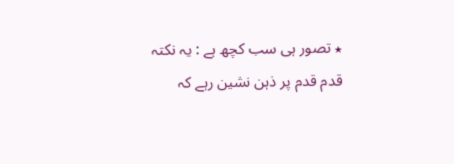٭ تصور ہی سب کچھ ہے : یہ نکتہ قدم قدم پر ذہن نشین رہے کہ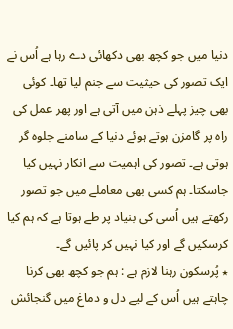دنیا میں جو کچھ بھی دکھائی دے رہا ہے اُس نے ایک تصور کی حیثیت سے جنم لیا تھا۔ کوئی بھی چیز پہلے ذہن میں آتی ہے اور پھر عمل کی راہ پر گامزن ہوتے ہوئے دنیا کے سامنے جلوہ گر ہوتی ہے۔ تصور کی اہمیت سے انکار نہیں کیا جاسکتا۔ ہم کسی بھی معاملے میں جو تصور رکھتے ہیں اُسی کی بنیاد پر طے ہوتا ہے کہ ہم کیا کرسکیں گے اور کیا نہیں کر پائیں گے۔
٭ پُرسکون رہنا لازم ہے : ہم جو کچھ بھی کرنا چاہتے ہیں اُس کے لیے دل و دماغ میں گنجائش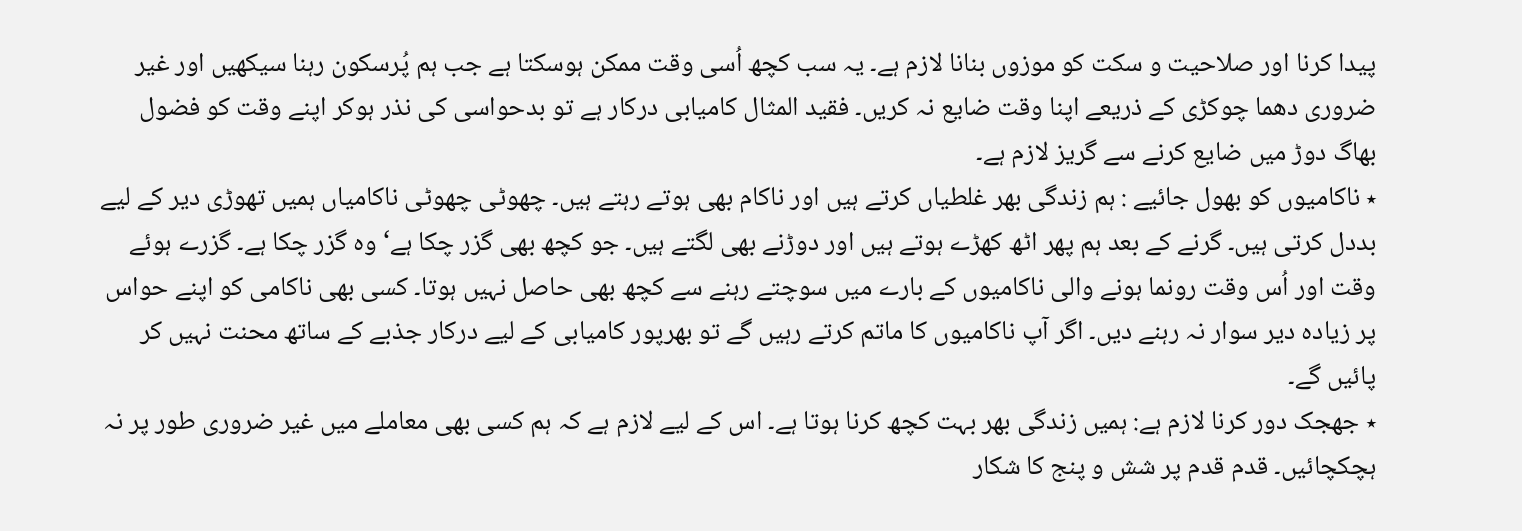پیدا کرنا اور صلاحیت و سکت کو موزوں بنانا لازم ہے۔ یہ سب کچھ اُسی وقت ممکن ہوسکتا ہے جب ہم پُرسکون رہنا سیکھیں اور غیر ضروری دھما چوکڑی کے ذریعے اپنا وقت ضایع نہ کریں۔ فقید المثال کامیابی درکار ہے تو بدحواسی کی نذر ہوکر اپنے وقت کو فضول بھاگ دوڑ میں ضایع کرنے سے گریز لازم ہے۔
٭ ناکامیوں کو بھول جائیے : ہم زندگی بھر غلطیاں کرتے ہیں اور ناکام بھی ہوتے رہتے ہیں۔ چھوٹی چھوٹی ناکامیاں ہمیں تھوڑی دیر کے لیے بددل کرتی ہیں۔ گرنے کے بعد ہم پھر اٹھ کھڑے ہوتے ہیں اور دوڑنے بھی لگتے ہیں۔ جو کچھ بھی گزر چکا ہے‘ وہ گزر چکا ہے۔ گزرے ہوئے وقت اور اُس وقت رونما ہونے والی ناکامیوں کے بارے میں سوچتے رہنے سے کچھ بھی حاصل نہیں ہوتا۔ کسی بھی ناکامی کو اپنے حواس پر زیادہ دیر سوار نہ رہنے دیں۔ اگر آپ ناکامیوں کا ماتم کرتے رہیں گے تو بھرپور کامیابی کے لیے درکار جذبے کے ساتھ محنت نہیں کر پائیں گے۔
٭ جھجک دور کرنا لازم ہے: ہمیں زندگی بھر بہت کچھ کرنا ہوتا ہے۔ اس کے لیے لازم ہے کہ ہم کسی بھی معاملے میں غیر ضروری طور پر نہ ہچکچائیں۔ قدم قدم پر شش و پنج کا شکار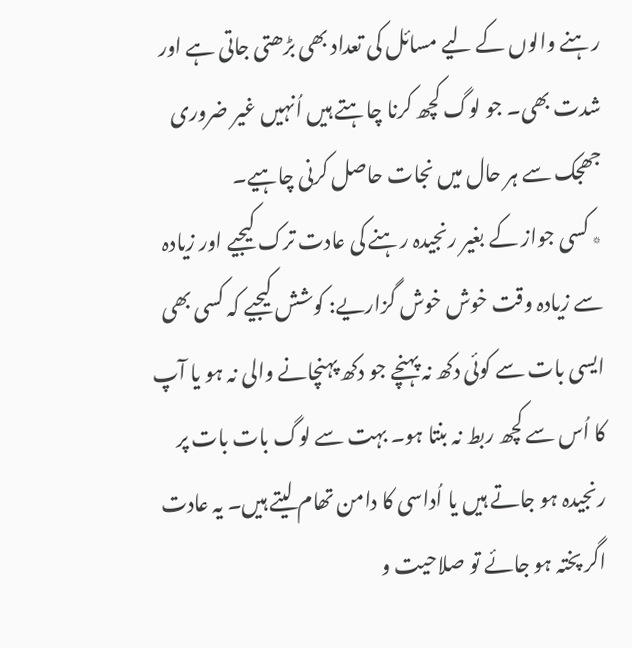رہنے والوں کے لیے مسائل کی تعداد بھی بڑھتی جاتی ہے اور شدت بھی۔ جو لوگ کچھ کرنا چاہتے ہیں اُنہیں غیر ضروری جھجک سے ہر حال میں نجات حاصل کرنی چاہیے۔
٭ کسی جواز کے بغیر رنجیدہ رہنے کی عادت ترک کیجیے اور زیادہ سے زیادہ وقت خوش خوش گزاریے: کوشش کیجیے کہ کسی بھی ایسی بات سے کوئی دکھ نہ پہنچے جو دکھ پہنچانے والی نہ ہو یا آپ کا اُس سے کچھ ربط نہ بنتا ہو۔ بہت سے لوگ بات بات پر رنجیدہ ہو جاتے ہیں یا اُداسی کا دامن تھام لیتے ہیں۔ یہ عادت اگر پختہ ہو جائے تو صلاحیت و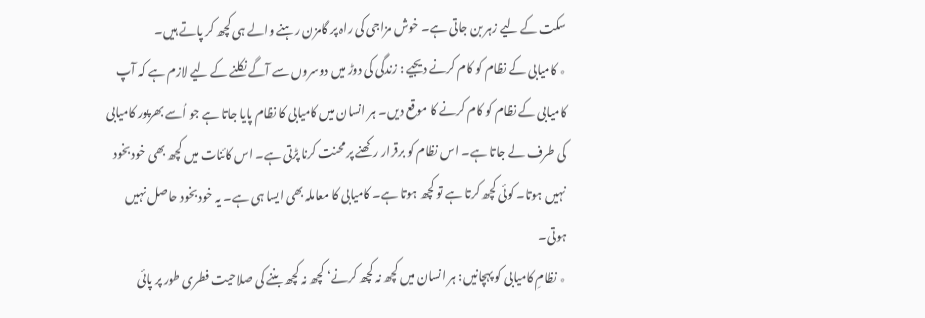سکت کے لیے زہر بن جاتی ہے۔ خوش مزاجی کی راہ پر گامزن رہنے والے ہی کچھ کر پاتے ہیں۔
٭ کامیابی کے نظام کو کام کرنے دیجیے : زندگی کی دوڑ میں دوسروں سے آگے نکلنے کے لیے لازم ہے کہ آپ کامیابی کے نظام کو کام کرنے کا موقع دیں۔ ہر انسان میں کامیابی کا نظام پایا جاتا ہے جو اُسے بھرپور کامیابی کی طرف لے جاتا ہے۔ اس نظام کو برقرار رکھنے پر محنت کرنا پڑتی ہے۔ اس کائنات میں کچھ بھی خود بخود نہیں ہوتا۔ کوئی کچھ کرتا ہے تو کچھ ہوتا ہے۔ کامیابی کا معاملہ بھی ایسا ہی ہے۔ یہ خود بخود حاصل نہیں ہوتی۔
٭ نظامِ کامیابی کو پہچانیں: ہر انسان میں کچھ نہ کچھ کرنے‘ کچھ نہ کچھ بننے کی صلاحیت فطری طور پر پائی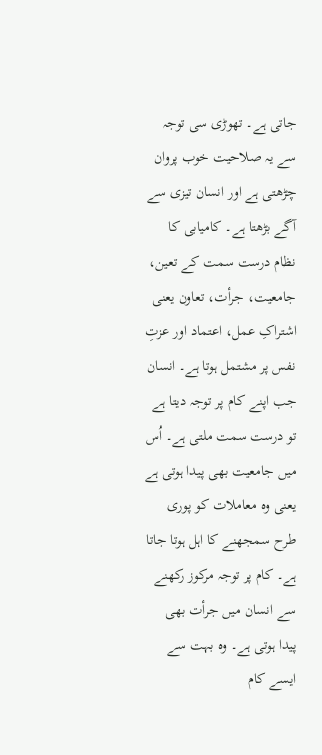جاتی ہے۔ تھوڑی سی توجہ سے یہ صلاحیت خوب پروان چڑھتی ہے اور انسان تیزی سے آگے بڑھتا ہے۔ کامیابی کا نظام درست سمت کے تعین، جامعیت، جرأت، تعاون یعنی اشتراکِ عمل، اعتماد اور عزتِ نفس پر مشتمل ہوتا ہے۔ انسان جب اپنے کام پر توجہ دیتا ہے تو درست سمت ملتی ہے۔ اُس میں جامعیت بھی پیدا ہوتی ہے یعنی وہ معاملات کو پوری طرح سمجھنے کا اہل ہوتا جاتا ہے۔ کام پر توجہ مرکوز رکھنے سے انسان میں جرأت بھی پیدا ہوتی ہے۔ وہ بہت سے ایسے کام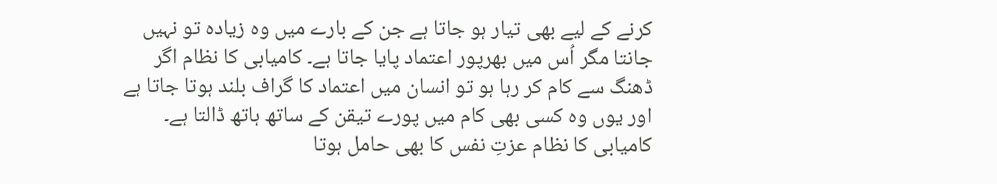کرنے کے لیے بھی تیار ہو جاتا ہے جن کے بارے میں وہ زیادہ تو نہیں جانتا مگر اُس میں بھرپور اعتماد پایا جاتا ہے۔ کامیابی کا نظام اگر ڈھنگ سے کام کر رہا ہو تو انسان میں اعتماد کا گراف بلند ہوتا جاتا ہے اور یوں وہ کسی بھی کام میں پورے تیقن کے ساتھ ہاتھ ڈالتا ہے۔ کامیابی کا نظام عزتِ نفس کا بھی حامل ہوتا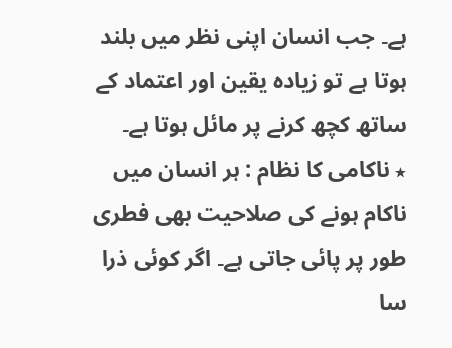ہے۔ جب انسان اپنی نظر میں بلند ہوتا ہے تو زیادہ یقین اور اعتماد کے ساتھ کچھ کرنے پر مائل ہوتا ہے۔
٭ ناکامی کا نظام : ہر انسان میں ناکام ہونے کی صلاحیت بھی فطری طور پر پائی جاتی ہے۔ اگر کوئی ذرا سا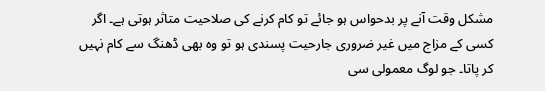مشکل وقت آنے پر بدحواس ہو جائے تو کام کرنے کی صلاحیت متاثر ہوتی ہے۔ اگر کسی کے مزاج میں غیر ضروری جارحیت پسندی ہو تو وہ بھی ڈھنگ سے کام نہیں کر پاتا۔ جو لوگ معمولی سی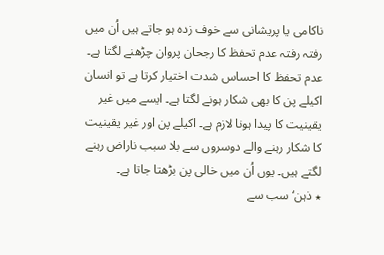ناکامی یا پریشانی سے خوف زدہ ہو جاتے ہیں اُن میں رفتہ رفتہ عدم تحفظ کا رجحان پروان چڑھنے لگتا ہے۔ عدم تحفظ کا احساس شدت اختیار کرتا ہے تو انسان اکیلے پن کا بھی شکار ہونے لگتا ہے۔ ایسے میں غیر یقینیت کا پیدا ہونا لازم ہے۔ اکیلے پن اور غیر یقینیت کا شکار رہنے والے دوسروں سے بلا سبب ناراض رہنے لگتے ہیں۔ یوں اُن میں خالی پن بڑھتا جاتا ہے۔
٭ ذہن‘ سب سے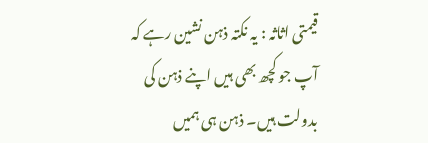قیمتی اثاثہ : یہ نکتہ ذہن نشین رہے کہ آپ جو کچھ بھی ہیں اپنے ذہن کی بدولت ہیں۔ ذہن ہی ہمیں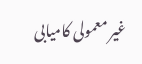غیر معمولی کامیابی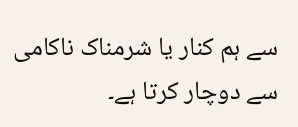سے ہم کنار یا شرمناک ناکامی سے دوچار کرتا ہے۔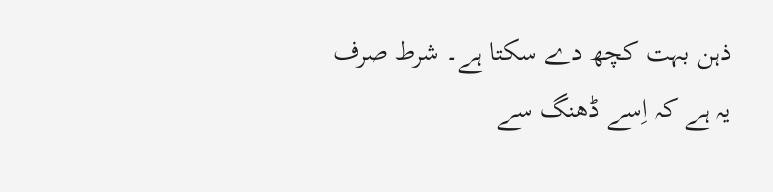ذہن بہت کچھ دے سکتا ہے۔ شرط صرف یہ ہے کہ اِسے ڈھنگ سے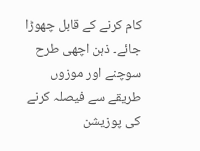کام کرنے کے قابل چھوڑا جائے۔ ذہن اچھی طرح سوچنے اور موزوں طریقے سے فیصلہ کرنے کی پوزیشن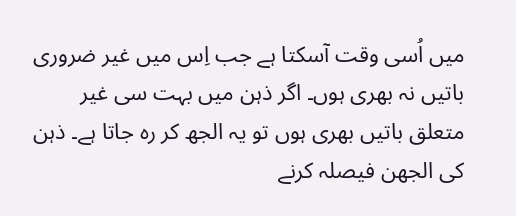میں اُسی وقت آسکتا ہے جب اِس میں غیر ضروری باتیں نہ بھری ہوں۔ اگر ذہن میں بہت سی غیر متعلق باتیں بھری ہوں تو یہ الجھ کر رہ جاتا ہے۔ ذہن کی الجھن فیصلہ کرنے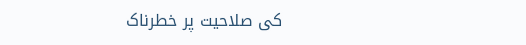کی صلاحیت پر خطرناک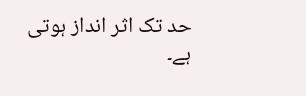حد تک اثر انداز ہوتی ہے۔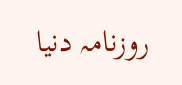روزنامہ دنیا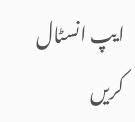ایپ انسٹال کریں